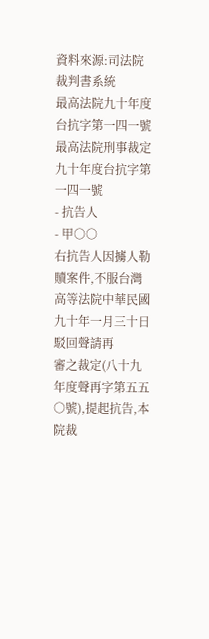資料來源:司法院裁判書系統
最高法院九十年度台抗字第一四一號
最高法院刑事裁定 九十年度台抗字第一四一號
- 抗告人
- 甲○○
右抗告人因擄人勒贖案件,不服台灣高等法院中華民國九十年一月三十日駁回聲請再
審之裁定(八十九年度聲再字第五五○號),提起抗告,本院裁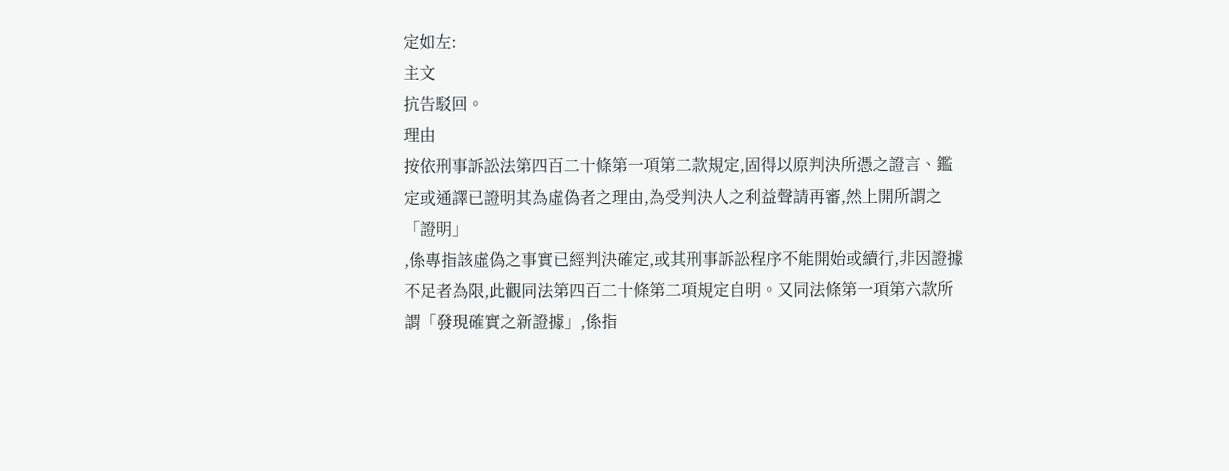定如左:
主文
抗告駁回。
理由
按依刑事訴訟法第四百二十條第一項第二款規定,固得以原判決所憑之證言、鑑定或通譯已證明其為虛偽者之理由,為受判決人之利益聲請再審,然上開所謂之「證明」
,係專指該虛偽之事實已經判決確定,或其刑事訴訟程序不能開始或續行,非因證據不足者為限,此觀同法第四百二十條第二項規定自明。又同法條第一項第六款所謂「發現確實之新證據」,係指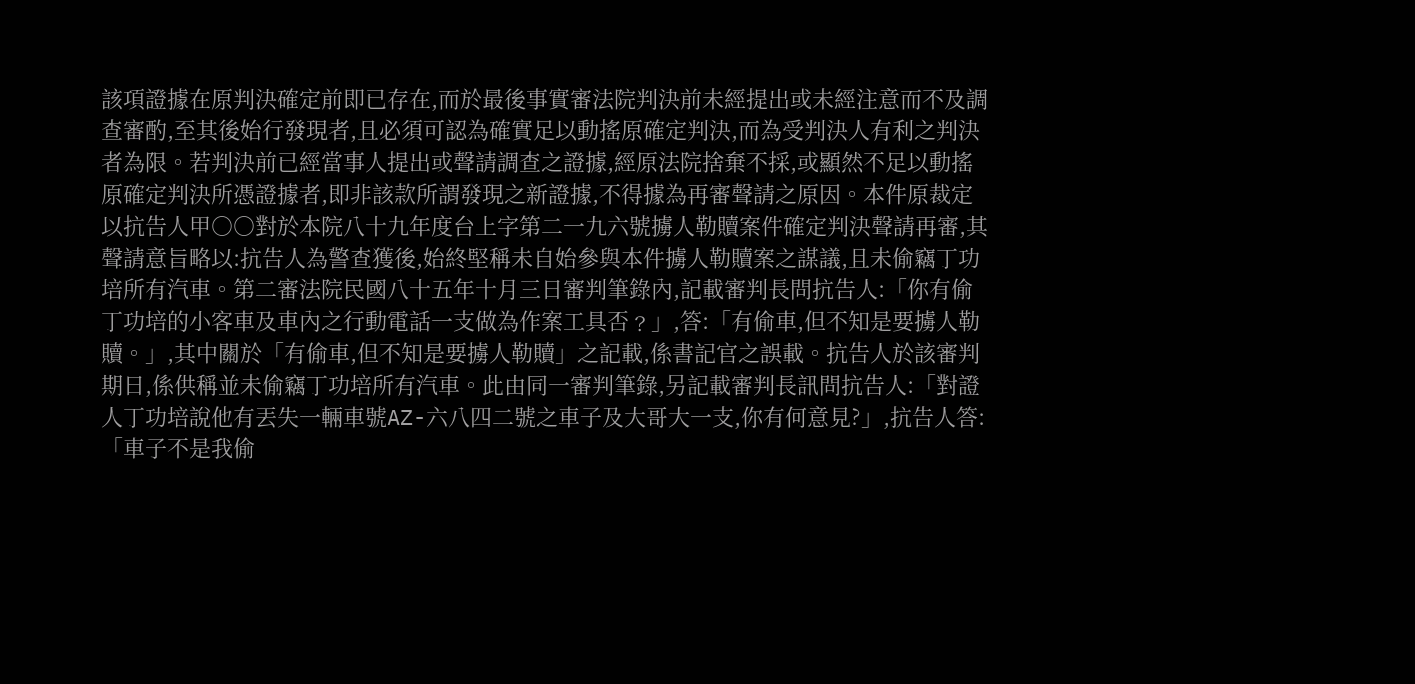該項證據在原判決確定前即已存在,而於最後事實審法院判決前未經提出或未經注意而不及調查審酌,至其後始行發現者,且必須可認為確實足以動搖原確定判決,而為受判決人有利之判決者為限。若判決前已經當事人提出或聲請調查之證據,經原法院捨棄不採,或顯然不足以動搖原確定判決所憑證據者,即非該款所謂發現之新證據,不得據為再審聲請之原因。本件原裁定以抗告人甲○○對於本院八十九年度台上字第二一九六號擄人勒贖案件確定判決聲請再審,其聲請意旨略以:抗告人為警查獲後,始終堅稱未自始參與本件擄人勒贖案之謀議,且未偷竊丁功培所有汽車。第二審法院民國八十五年十月三日審判筆錄內,記載審判長問抗告人:「你有偷丁功培的小客車及車內之行動電話一支做為作案工具否﹖」,答:「有偷車,但不知是要擄人勒贖。」,其中關於「有偷車,但不知是要擄人勒贖」之記載,係書記官之誤載。抗告人於該審判期日,係供稱並未偷竊丁功培所有汽車。此由同一審判筆錄,另記載審判長訊問抗告人:「對證人丁功培說他有丟失一輛車號AZ-六八四二號之車子及大哥大一支,你有何意見?」,抗告人答:「車子不是我偷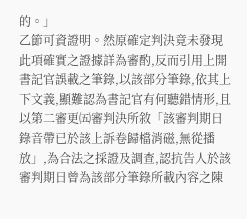的。」
乙節可資證明。然原確定判決竟未發現此項確實之證據詳為審酌,反而引用上開書記官誤載之筆錄,以該部分筆錄,依其上下文義,顯難認為書記官有何聽錯情形,且以第二審更㈤審判決所敘「該審判期日錄音帶已於該上訴卷歸檔消磁,無從播放」,為合法之採證及調查,認抗告人於該審判期日曾為該部分筆錄所載內容之陳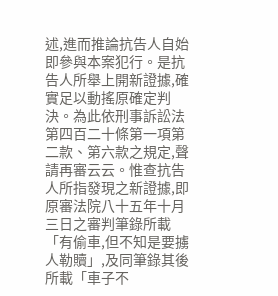述,進而推論抗告人自始即參與本案犯行。是抗告人所舉上開新證據,確實足以動搖原確定判決。為此依刑事訴訟法第四百二十條第一項第二款、第六款之規定,聲請再審云云。惟查抗告人所指發現之新證據,即原審法院八十五年十月三日之審判筆錄所載「有偷車,但不知是要擄人勒贖」,及同筆錄其後所載「車子不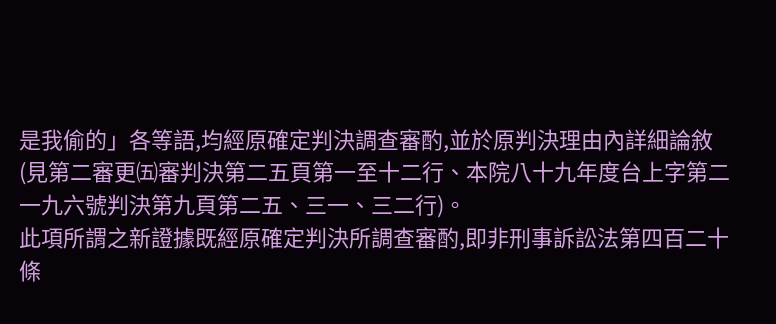是我偷的」各等語,均經原確定判決調查審酌,並於原判決理由內詳細論敘(見第二審更㈤審判決第二五頁第一至十二行、本院八十九年度台上字第二一九六號判決第九頁第二五、三一、三二行)。
此項所謂之新證據既經原確定判決所調查審酌,即非刑事訴訟法第四百二十條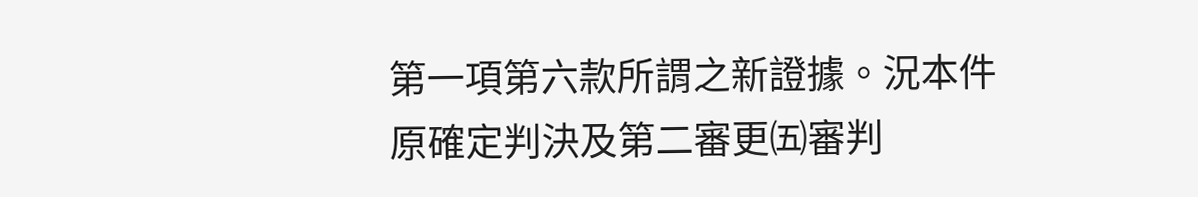第一項第六款所謂之新證據。況本件原確定判決及第二審更㈤審判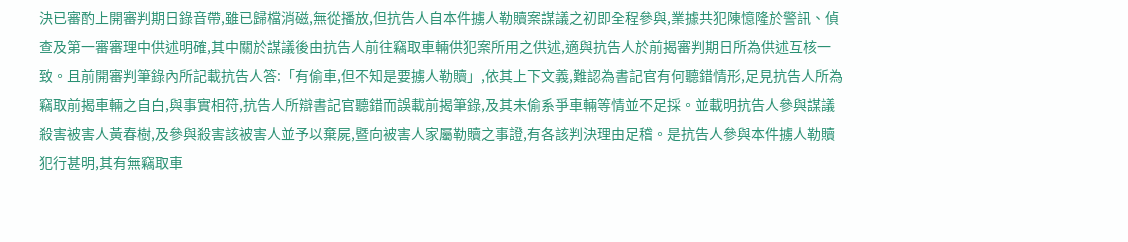決已審酌上開審判期日錄音帶,雖已歸檔消磁,無從播放,但抗告人自本件擄人勒贖案謀議之初即全程參與,業據共犯陳憶隆於警訊、偵查及第一審審理中供述明確,其中關於謀議後由抗告人前往竊取車輛供犯案所用之供述,適與抗告人於前揭審判期日所為供述互核一致。且前開審判筆錄內所記載抗告人答:「有偷車,但不知是要擄人勒贖」,依其上下文義,難認為書記官有何聽錯情形,足見抗告人所為竊取前揭車輛之自白,與事實相符,抗告人所辯書記官聽錯而誤載前揭筆錄,及其未偷系爭車輛等情並不足採。並載明抗告人參與謀議殺害被害人黃春樹,及參與殺害該被害人並予以棄屍,暨向被害人家屬勒贖之事證,有各該判決理由足稽。是抗告人參與本件擄人勒贖犯行甚明,其有無竊取車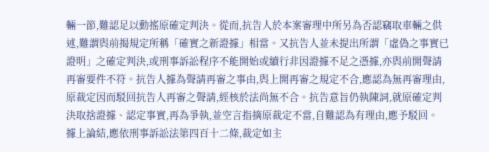輛一節,難認足以動搖原確定判決。從而,抗告人於本案審理中所另為否認竊取車輛之供述,難謂與前揭規定所稱「確實之新證據」相當。又抗告人並未提出所謂「虛偽之事實已證明」之確定判決,或刑事訴訟程序不能開始或續行非因證據不足之憑據,亦與前開聲請再審要件不符。抗告人據為聲請再審之事由,與上開再審之規定不合,應認為無再審理由,原裁定因而駁回抗告人再審之聲請,經核於法尚無不合。抗告意旨仍執陳詞,就原確定判決取捨證據、認定事實,再為爭執,並空言指摘原裁定不當,自難認為有理由,應予駁回。
據上論結,應依刑事訴訟法第四百十二條,裁定如主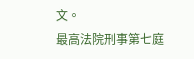文。
最高法院刑事第七庭